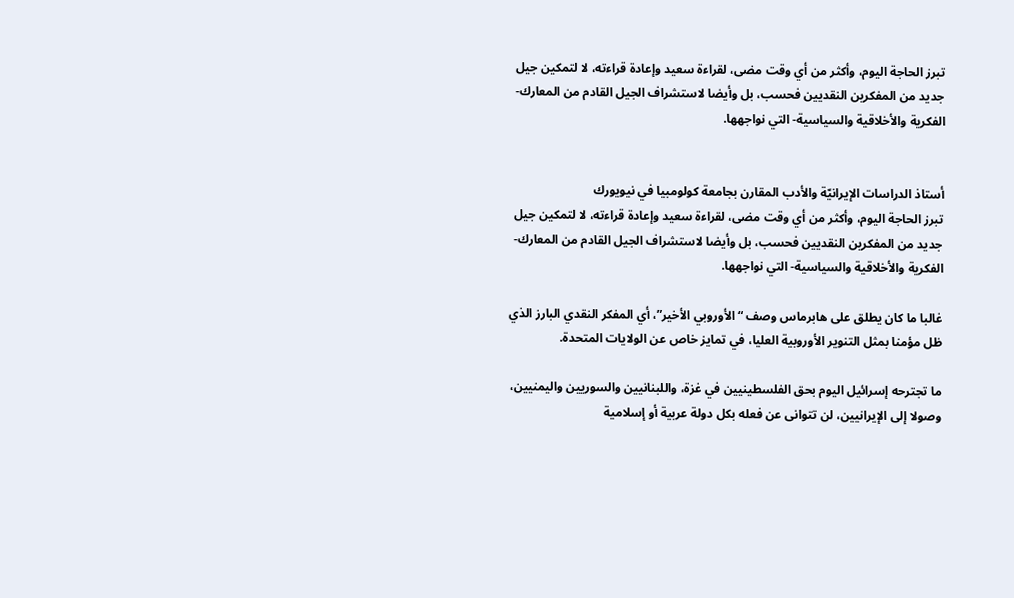تبرز الحاجة اليوم، وأكثر من أي وقت مضى، لقراءة سعيد وإعادة قراءته، لا لتمكين جيل جديد من المفكرين النقديين فحسب، بل وأيضا لاستشراف الجيل القادم من المعارك- الفكرية والأخلاقية والسياسية- التي نواجهها.


أستاذ الدراسات الإيرانيّة والأدب المقارن بجامعة كولومبيا في نيويورك
تبرز الحاجة اليوم، وأكثر من أي وقت مضى، لقراءة سعيد وإعادة قراءته، لا لتمكين جيل جديد من المفكرين النقديين فحسب، بل وأيضا لاستشراف الجيل القادم من المعارك- الفكرية والأخلاقية والسياسية- التي نواجهها.

غالبا ما كان يطلق على هابرماس وصف “الأوروبي الأخير”، أي المفكر النقدي البارز الذي ظل مؤمنا بمثل التنوير الأوروبية العليا، في تمايز خاص عن الولايات المتحدة.

ما تجترحه إسرائيل اليوم بحق الفلسطينيين في غزة، واللبنانيين والسوريين واليمنيين، وصولا إلى الإيرانيين، لن تتوانى عن فعله بكل دولة عربية أو إسلامية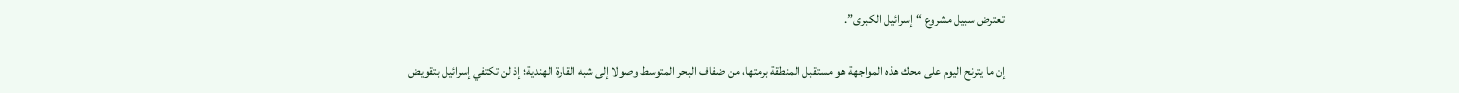تعترض سبيل مشروع “إسرائيل الكبرى”.

إن ما يترنح اليوم على محك هذه المواجهة هو مستقبل المنطقة برمتها، من ضفاف البحر المتوسط وصولا إلى شبه القارة الهندية؛ إذ لن تكتفي إسرائيل بتقويض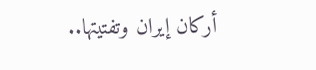أركان إيران وتفتيتها..